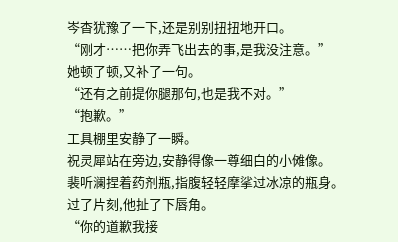岑杳犹豫了一下,还是别别扭扭地开口。
“刚才……把你弄飞出去的事,是我没注意。”
她顿了顿,又补了一句。
“还有之前提你腿那句,也是我不对。”
“抱歉。”
工具棚里安静了一瞬。
祝灵犀站在旁边,安静得像一尊细白的小傩像。
裴听澜捏着药剂瓶,指腹轻轻摩挲过冰凉的瓶身。
过了片刻,他扯了下唇角。
“你的道歉我接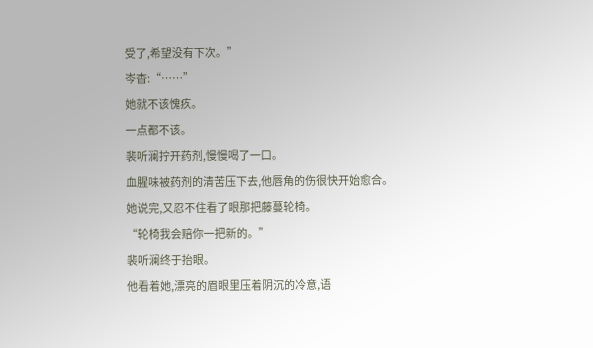受了,希望没有下次。”
岑杳:“……”
她就不该愧疚。
一点都不该。
裴听澜拧开药剂,慢慢喝了一口。
血腥味被药剂的清苦压下去,他唇角的伤很快开始愈合。
她说完,又忍不住看了眼那把藤蔓轮椅。
“轮椅我会赔你一把新的。”
裴听澜终于抬眼。
他看着她,漂亮的眉眼里压着阴沉的冷意,语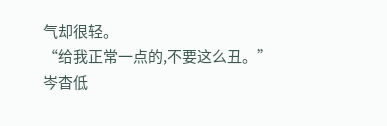气却很轻。
“给我正常一点的,不要这么丑。”
岑杳低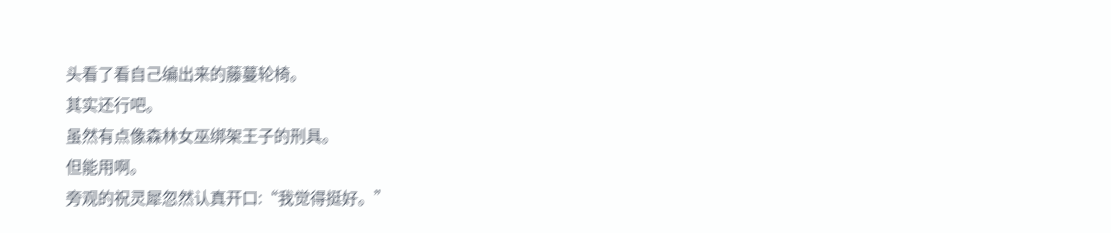头看了看自己编出来的藤蔓轮椅。
其实还行吧。
虽然有点像森林女巫绑架王子的刑具。
但能用啊。
旁观的祝灵犀忽然认真开口:“我觉得挺好。”